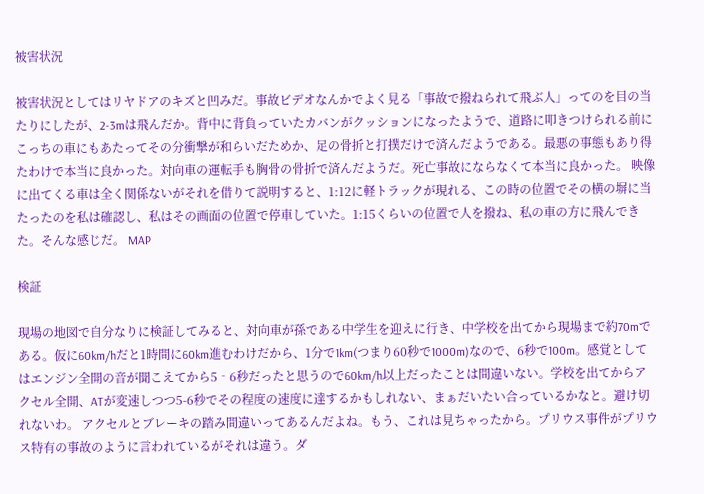被害状況

被害状況としてはリヤドアのキズと凹みだ。事故ビデオなんかでよく見る「事故で撥ねられて飛ぶ人」ってのを目の当たりにしたが、2-3mは飛んだか。背中に背負っていたカバンがクッションになったようで、道路に叩きつけられる前にこっちの車にもあたってその分衝撃が和らいだためか、足の骨折と打撲だけで済んだようである。最悪の事態もあり得たわけで本当に良かった。対向車の運転手も胸骨の骨折で済んだようだ。死亡事故にならなくて本当に良かった。 映像に出てくる車は全く関係ないがそれを借りて説明すると、1:12に軽トラックが現れる、この時の位置でその横の塀に当たったのを私は確認し、私はその画面の位置で停車していた。1:15くらいの位置で人を撥ね、私の車の方に飛んできた。そんな感じだ。 MAP

検証

現場の地図で自分なりに検証してみると、対向車が孫である中学生を迎えに行き、中学校を出てから現場まで約70mである。仮に60km/hだと1時間に60km進むわけだから、1分で1km(つまり60秒で1000m)なので、6秒で100m。感覚としてはエンジン全開の音が聞こえてから5‐6秒だったと思うので60km/h以上だったことは間違いない。学校を出てからアクセル全開、ATが変速しつつ5-6秒でその程度の速度に達するかもしれない、まぁだいたい合っているかなと。避け切れないわ。 アクセルとブレーキの踏み間違いってあるんだよね。もう、これは見ちゃったから。プリウス事件がプリウス特有の事故のように言われているがそれは違う。ダ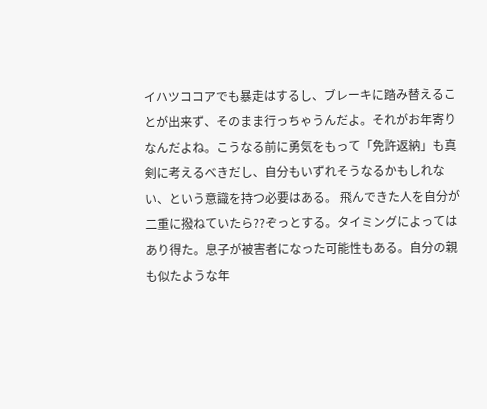イハツココアでも暴走はするし、ブレーキに踏み替えることが出来ず、そのまま行っちゃうんだよ。それがお年寄りなんだよね。こうなる前に勇気をもって「免許返納」も真剣に考えるべきだし、自分もいずれそうなるかもしれない、という意識を持つ必要はある。 飛んできた人を自分が二重に撥ねていたら??ぞっとする。タイミングによってはあり得た。息子が被害者になった可能性もある。自分の親も似たような年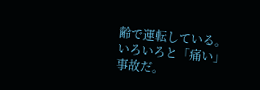齢で運転している。いろいろと「痛い」事故だ。